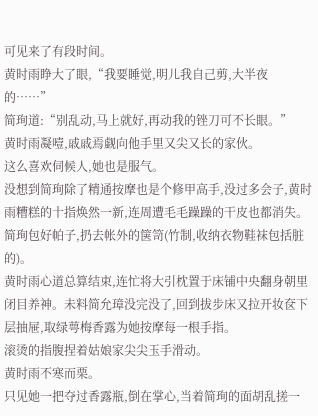可见来了有段时间。
黄时雨睁大了眼,“我要睡觉,明儿我自己剪,大半夜的……”
简珣道:“别乱动,马上就好,再动我的锉刀可不长眼。”
黄时雨凝噎,戚戚焉觑向他手里又尖又长的家伙。
这么喜欢伺候人,她也是服气。
没想到简珣除了精通按摩也是个修甲高手,没过多会子,黄时雨糟糕的十指焕然一新,连周遭毛毛躁躁的干皮也都消失。
简珣包好帕子,扔去帐外的箧笥(竹制,收纳衣物鞋袜包括脏的)。
黄时雨心道总算结束,连忙将大引枕置于床铺中央翻身朝里闭目养神。未料简允璋没完没了,回到拔步床又拉开妆奁下层抽屉,取绿萼梅香露为她按摩每一根手指。
滚烫的指腹捏着姑娘家尖尖玉手滑动。
黄时雨不寒而栗。
只见她一把夺过香露瓶,倒在掌心,当着简珣的面胡乱搓一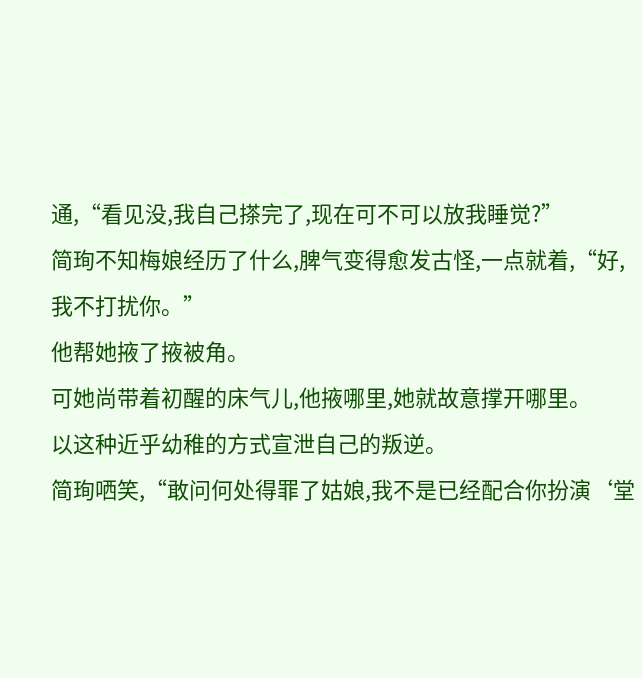通,“看见没,我自己搽完了,现在可不可以放我睡觉?”
简珣不知梅娘经历了什么,脾气变得愈发古怪,一点就着,“好,我不打扰你。”
他帮她掖了掖被角。
可她尚带着初醒的床气儿,他掖哪里,她就故意撑开哪里。
以这种近乎幼稚的方式宣泄自己的叛逆。
简珣哂笑,“敢问何处得罪了姑娘,我不是已经配合你扮演‘堂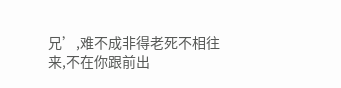兄’,难不成非得老死不相往来,不在你跟前出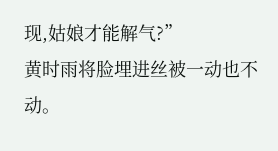现,姑娘才能解气?”
黄时雨将脸埋进丝被一动也不动。